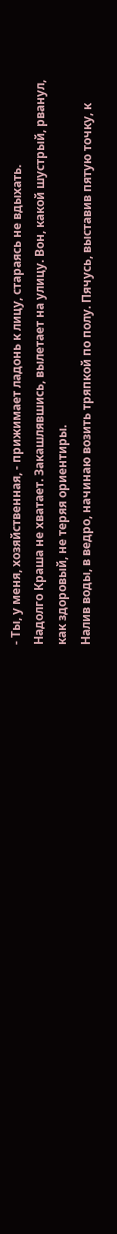- Ты, у меня, хозяйственная, - прижимает ладонь к лицу, стараясь не вдыхать.
Надолго Краша не хватает. Закашлявшись, вылетает на улицу. Вон, какой шустрый, рванул, как здоровый, не теряя ориентиры.
Налив воды, в ведро, начинаю возить тряпкой по полу. Пячусь, выставив пятую точку, к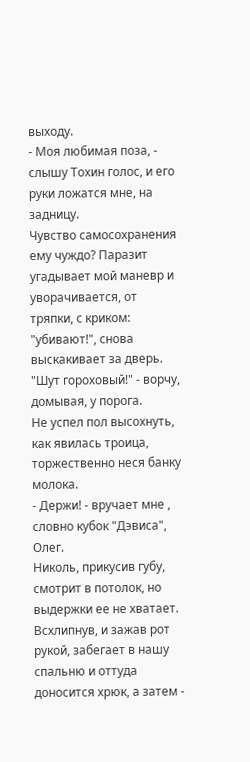выходу.
- Моя любимая поза, - слышу Тохин голос, и его руки ложатся мне, на задницу.
Чувство самосохранения ему чуждо? Паразит угадывает мой маневр и уворачивается, от тряпки, с криком: "убивают!", снова выскакивает за дверь. "Шут гороховый!" - ворчу, домывая, у порога.
Не успел пол высохнуть, как явилась троица, торжественно неся банку молока.
- Держи! - вручает мне , словно кубок "Дэвиса", Олег.
Николь, прикусив губу, смотрит в потолок, но выдержки ее не хватает. Всхлипнув, и зажав рот рукой, забегает в нашу спальню и оттуда доносится хрюк, а затем -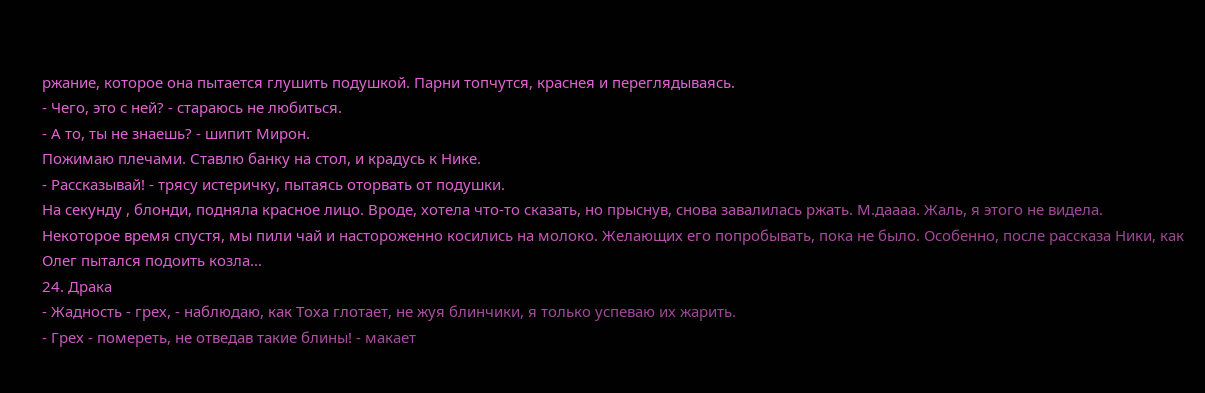ржание, которое она пытается глушить подушкой. Парни топчутся, краснея и переглядываясь.
- Чего, это с ней? - стараюсь не любиться.
- А то, ты не знаешь? - шипит Мирон.
Пожимаю плечами. Ставлю банку на стол, и крадусь к Нике.
- Рассказывай! - трясу истеричку, пытаясь оторвать от подушки.
На секунду , блонди, подняла красное лицо. Вроде, хотела что-то сказать, но прыснув, снова завалилась ржать. М.даааа. Жаль, я этого не видела.
Некоторое время спустя, мы пили чай и настороженно косились на молоко. Желающих его попробывать, пока не было. Особенно, после рассказа Ники, как Олег пытался подоить козла...
24. Драка
- Жадность - грех, - наблюдаю, как Тоха глотает, не жуя блинчики, я только успеваю их жарить.
- Грех - помереть, не отведав такие блины! - макает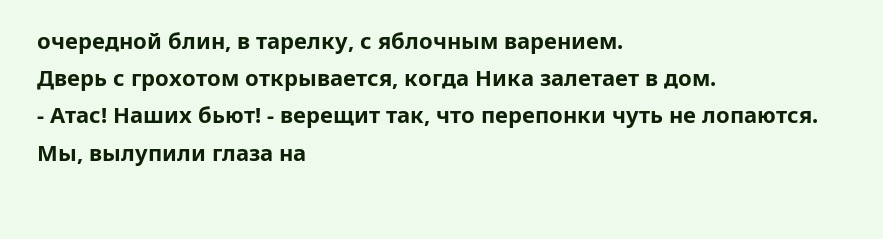очередной блин, в тарелку, с яблочным варением.
Дверь с грохотом открывается, когда Ника залетает в дом.
- Атас! Наших бьют! - верещит так, что перепонки чуть не лопаются.
Мы, вылупили глаза на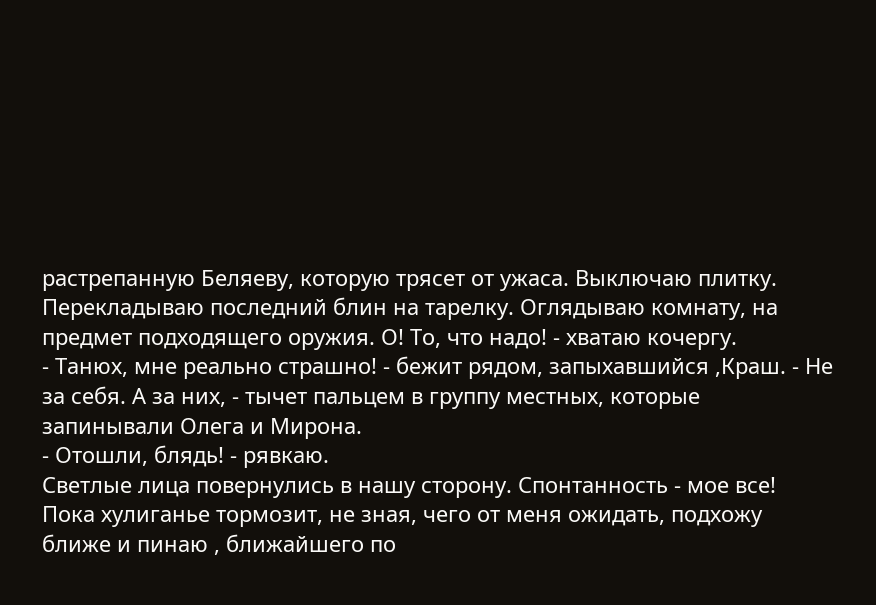растрепанную Беляеву, которую трясет от ужаса. Выключаю плитку. Перекладываю последний блин на тарелку. Оглядываю комнату, на предмет подходящего оружия. О! То, что надо! - хватаю кочергу.
- Танюх, мне реально страшно! - бежит рядом, запыхавшийся ,Краш. - Не за себя. А за них, - тычет пальцем в группу местных, которые запинывали Олега и Мирона.
- Отошли, блядь! - рявкаю.
Светлые лица повернулись в нашу сторону. Спонтанность - мое все! Пока хулиганье тормозит, не зная, чего от меня ожидать, подхожу ближе и пинаю , ближайшего по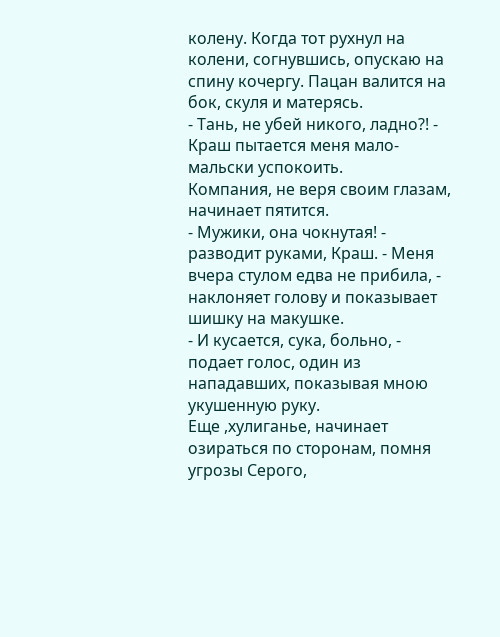колену. Когда тот рухнул на колени, согнувшись, опускаю на спину кочергу. Пацан валится на бок, скуля и матерясь.
- Тань, не убей никого, ладно?! - Краш пытается меня мало-мальски успокоить.
Компания, не веря своим глазам, начинает пятится.
- Мужики, она чокнутая! - разводит руками, Краш. - Меня вчера стулом едва не прибила, - наклоняет голову и показывает шишку на макушке.
- И кусается, сука, больно, - подает голос, один из нападавших, показывая мною укушенную руку.
Еще ,хулиганье, начинает озираться по сторонам, помня угрозы Серого,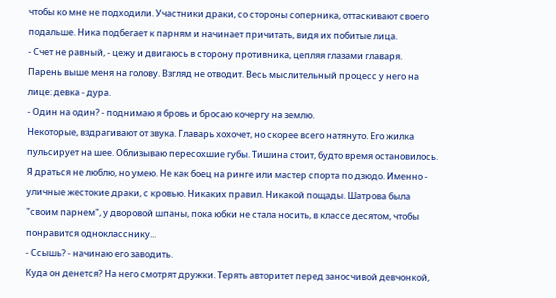чтобы ко мне не подходили. Участники драки, со стороны соперника, оттаскивают своего подальше. Ника подбегает к парням и начинает причитать, видя их побитые лица.
- Счет не равный, - цежу и двигаюсь в сторону противника, цепляя глазами главаря.
Парень выше меня на голову. Взгляд не отводит. Весь мыслительный процесс у него на лице: девка - дура.
- Один на один? - поднимаю я бровь и бросаю кочергу на землю.
Некоторые, вздрагивают от звука. Главарь хохочет, но скорее всего натянуто. Его жилка пульсирует на шее. Облизываю пересохшие губы. Тишина стоит, будто время остановилось.
Я драться не люблю, но умею. Не как боец на ринге или мастер спорта по дзюдо. Именно - уличные жестокие драки, с кровью. Никаких правил. Никакой пощады. Шатрова была "своим парнем", у дворовой шпаны, пока юбки не стала носить, в классе десятом, чтобы понравится однокласснику...
- Ссышь? - начинаю его заводить.
Куда он денется? На него смотрят дружки. Терять авторитет перед заносчивой девчонкой,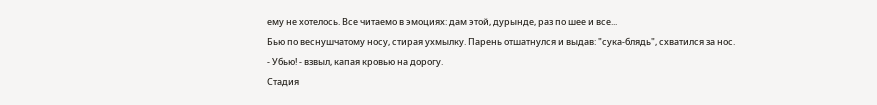ему не хотелось. Все читаемо в эмоциях: дам этой, дурынде, раз по шее и все...
Бью по веснушчатому носу, стирая ухмылку. Парень отшатнулся и выдав: "сука-блядь", схватился за нос.
- Убью! - взвыл, капая кровью на дорогу.
Стадия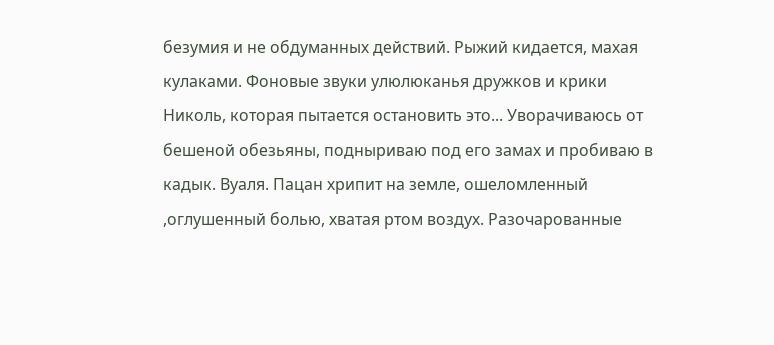безумия и не обдуманных действий. Рыжий кидается, махая кулаками. Фоновые звуки улюлюканья дружков и крики Николь, которая пытается остановить это... Уворачиваюсь от бешеной обезьяны, подныриваю под его замах и пробиваю в кадык. Вуаля. Пацан хрипит на земле, ошеломленный ,оглушенный болью, хватая ртом воздух. Разочарованные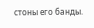стоны его банды.